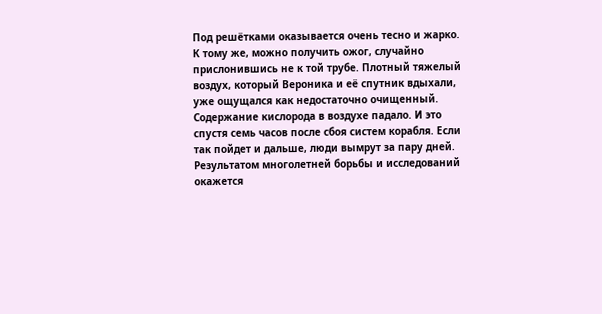Под решётками оказывается очень тесно и жарко. К тому же, можно получить ожог, случайно прислонившись не к той трубе. Плотный тяжелый воздух, который Вероника и её спутник вдыхали, уже ощущался как недостаточно очищенный. Содержание кислорода в воздухе падало. И это спустя семь часов после сбоя систем корабля. Если так пойдет и дальше, люди вымрут за пару дней. Результатом многолетней борьбы и исследований окажется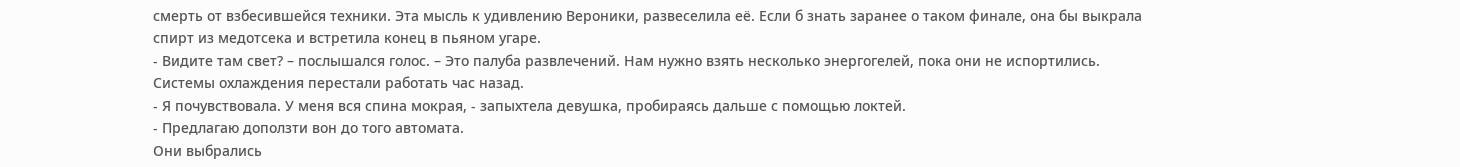смерть от взбесившейся техники. Эта мысль к удивлению Вероники, развеселила её. Если б знать заранее о таком финале, она бы выкрала спирт из медотсека и встретила конец в пьяном угаре.
- Видите там свет? – послышался голос. – Это палуба развлечений. Нам нужно взять несколько энергогелей, пока они не испортились. Системы охлаждения перестали работать час назад.
- Я почувствовала. У меня вся спина мокрая, - запыхтела девушка, пробираясь дальше с помощью локтей.
- Предлагаю доползти вон до того автомата.
Они выбрались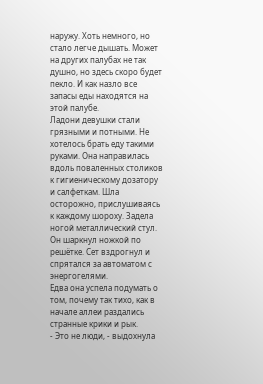наружу. Хоть немного, но стало легче дышать. Может на других палубах не так душно, но здесь скоро будет пекло. И как назло все запасы еды находятся на этой палубе.
Ладони девушки стали грязными и потными. Не хотелось брать еду такими руками. Она направилась вдоль поваленных столиков к гигиеническому дозатору и салфеткам. Шла осторожно, прислушиваясь к каждому шороху. Задела ногой металлический стул. Он шаркнул ножкой по решётке. Сет вздрогнул и спрятался за автоматом с энергогелями.
Едва она успела подумать о том, почему так тихо, как в начале аллеи раздались странные крики и рык.
- Это не люди, - выдохнула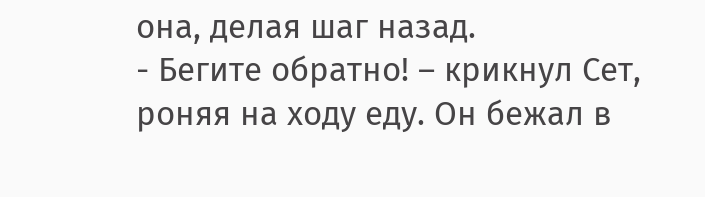она, делая шаг назад.
- Бегите обратно! – крикнул Сет, роняя на ходу еду. Он бежал в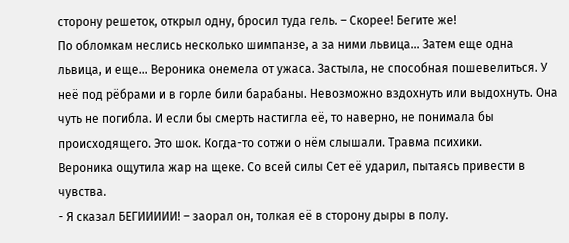сторону решеток, открыл одну, бросил туда гель. – Скорее! Бегите же!
По обломкам неслись несколько шимпанзе, а за ними львица… Затем еще одна львица, и еще… Вероника онемела от ужаса. Застыла, не способная пошевелиться. У неё под рёбрами и в горле били барабаны. Невозможно вздохнуть или выдохнуть. Она чуть не погибла. И если бы смерть настигла её, то наверно, не понимала бы происходящего. Это шок. Когда-то сотжи о нём слышали. Травма психики.
Вероника ощутила жар на щеке. Со всей силы Сет её ударил, пытаясь привести в чувства.
- Я сказал БЕГИИИИИ! – заорал он, толкая её в сторону дыры в полу.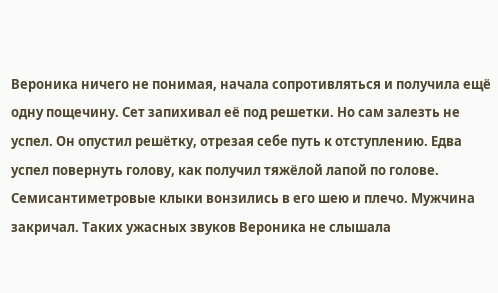Вероника ничего не понимая, начала сопротивляться и получила ещё одну пощечину. Сет запихивал её под решетки. Но сам залезть не успел. Он опустил решётку, отрезая себе путь к отступлению. Едва успел повернуть голову, как получил тяжёлой лапой по голове.
Семисантиметровые клыки вонзились в его шею и плечо. Мужчина закричал. Таких ужасных звуков Вероника не слышала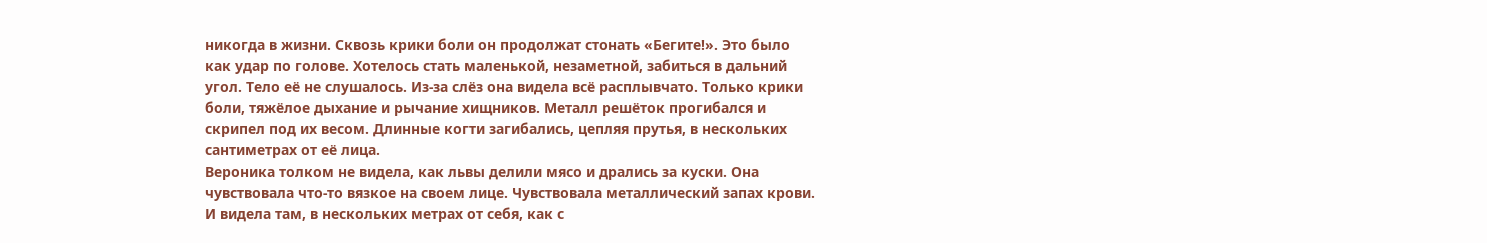никогда в жизни. Сквозь крики боли он продолжат стонать «Бегите!». Это было как удар по голове. Хотелось стать маленькой, незаметной, забиться в дальний угол. Тело её не слушалось. Из-за слёз она видела всё расплывчато. Только крики боли, тяжёлое дыхание и рычание хищников. Металл решёток прогибался и скрипел под их весом. Длинные когти загибались, цепляя прутья, в нескольких сантиметрах от её лица.
Вероника толком не видела, как львы делили мясо и дрались за куски. Она чувствовала что-то вязкое на своем лице. Чувствовала металлический запах крови. И видела там, в нескольких метрах от себя, как с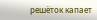решёток капает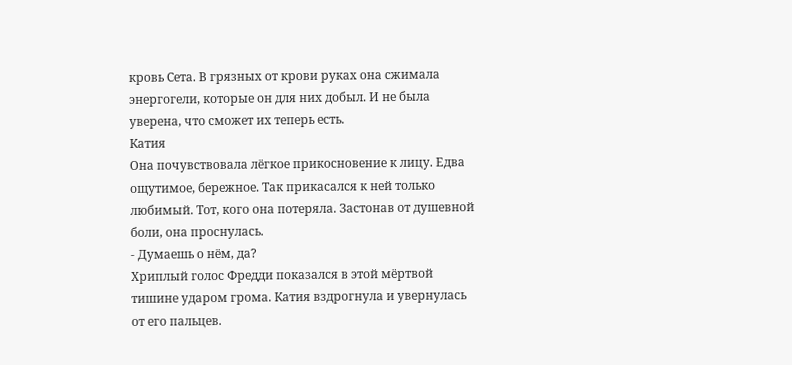кровь Сета. В грязных от крови руках она сжимала энергогели, которые он для них добыл. И не была уверена, что сможет их теперь есть.
Катия
Она почувствовала лёгкое прикосновение к лицу. Едва ощутимое, бережное. Так прикасался к ней только любимый. Тот, кого она потеряла. Застонав от душевной боли, она проснулась.
- Думаешь о нём, да?
Хриплый голос Фредди показался в этой мёртвой тишине ударом грома. Катия вздрогнула и увернулась от его пальцев.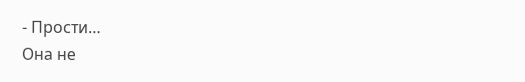- Прости…
Она не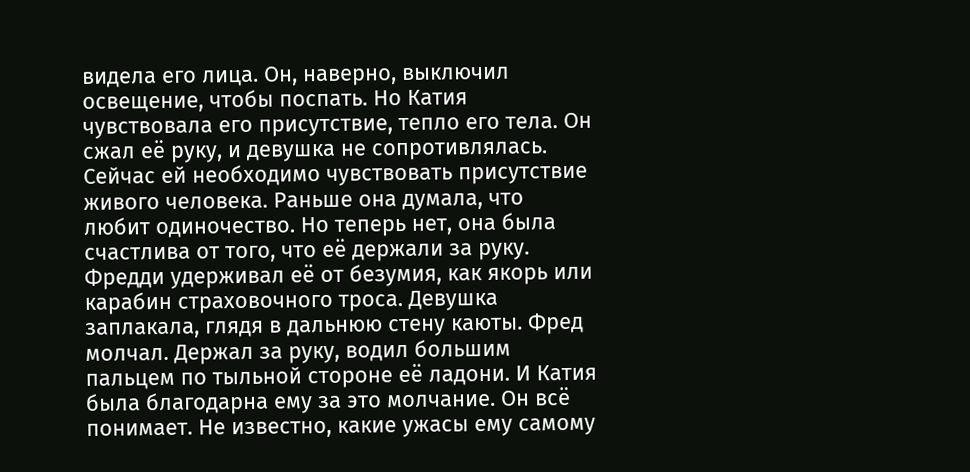видела его лица. Он, наверно, выключил освещение, чтобы поспать. Но Катия чувствовала его присутствие, тепло его тела. Он сжал её руку, и девушка не сопротивлялась. Сейчас ей необходимо чувствовать присутствие живого человека. Раньше она думала, что любит одиночество. Но теперь нет, она была счастлива от того, что её держали за руку. Фредди удерживал её от безумия, как якорь или карабин страховочного троса. Девушка заплакала, глядя в дальнюю стену каюты. Фред молчал. Держал за руку, водил большим пальцем по тыльной стороне её ладони. И Катия была благодарна ему за это молчание. Он всё понимает. Не известно, какие ужасы ему самому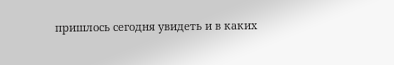пришлось сегодня увидеть и в каких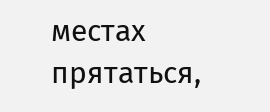местах прятаться,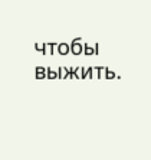чтобы выжить.